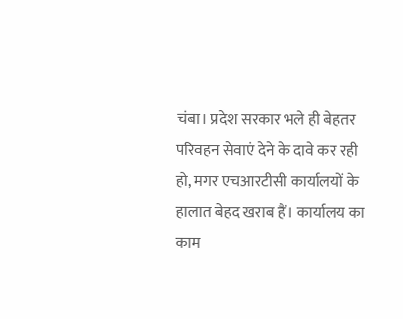चंबा। प्रदेश सरकार भले ही बेहतर परिवहन सेवाएं देने के दावे कर रही हो, मगर एचआरटीसी कार्यालयों के हालात बेहद खराब हैं। कार्यालय का काम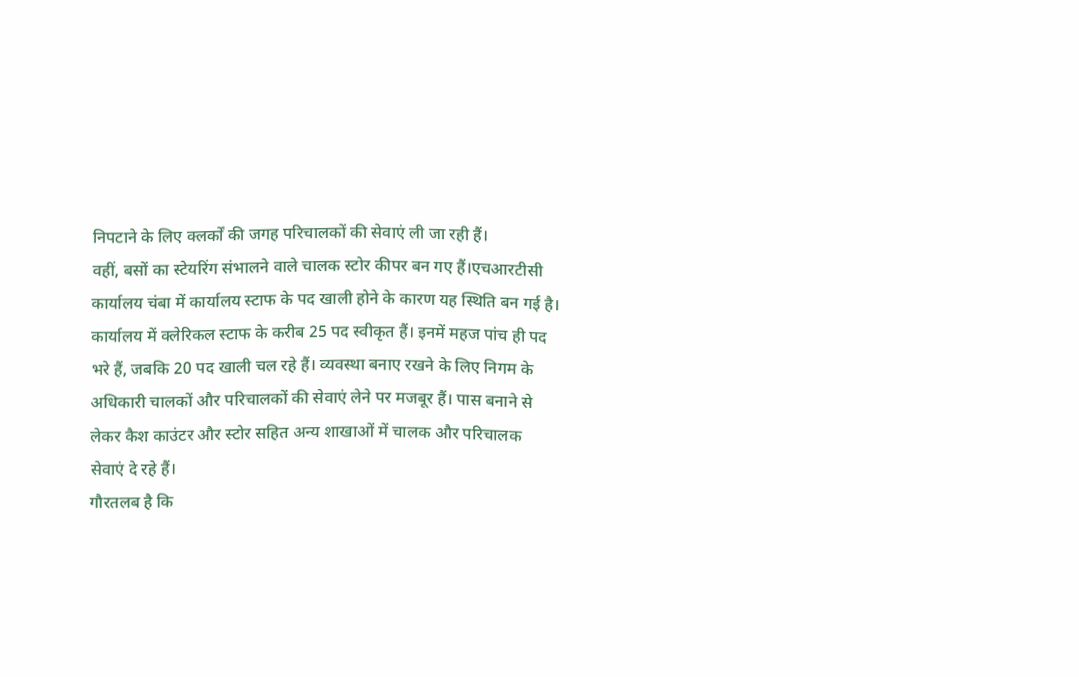निपटाने के लिए क्लर्कों की जगह परिचालकों की सेवाएं ली जा रही हैं।
वहीं, बसों का स्टेयरिंग संभालने वाले चालक स्टोर कीपर बन गए हैं।एचआरटीसी कार्यालय चंबा में कार्यालय स्टाफ के पद खाली होने के कारण यह स्थिति बन गई है।
कार्यालय में क्लेरिकल स्टाफ के करीब 25 पद स्वीकृत हैं। इनमें महज पांच ही पद भरे हैं, जबकि 20 पद खाली चल रहे हैं। व्यवस्था बनाए रखने के लिए निगम के अधिकारी चालकों और परिचालकों की सेवाएं लेने पर मजबूर हैं। पास बनाने से लेकर कैश काउंटर और स्टोर सहित अन्य शाखाओं में चालक और परिचालक सेवाएं दे रहे हैं।
गौरतलब है कि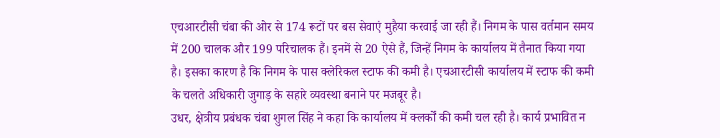एचआरटीसी चंबा की ओर से 174 रूटों पर बस सेवाएं मुहैया करवाई जा रही हैं। निगम के पास वर्तमान समय में 200 चालक और 199 परिचालक हैं। इनमें से 20 ऐसे हैं, जिन्हें निगम के कार्यालय में तैनात किया गया है। इसका कारण है कि निगम के पास क्लेरिकल स्टाफ की कमी है। एचआरटीसी कार्यालय में स्टाफ की कमी के चलते अधिकारी जुगाड़ के सहारे व्यवस्था बनाने पर मजबूर है।
उधर, क्षेत्रीय प्रबंधक चंबा शुगल सिंह ने कहा कि कार्यालय में क्लर्कों की कमी चल रही है। कार्य प्रभावित न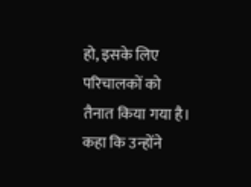हो, इसके लिए परिचालकों को तैनात किया गया है। कहा कि उन्होंने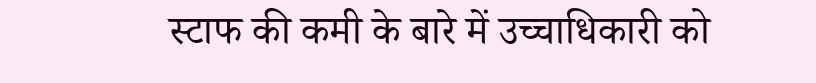स्टाफ की कमी के बारे में उच्चाधिकारी को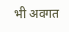भी अवगत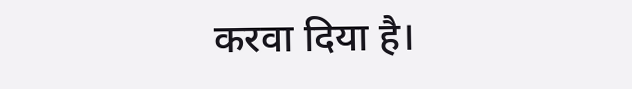करवा दिया है।